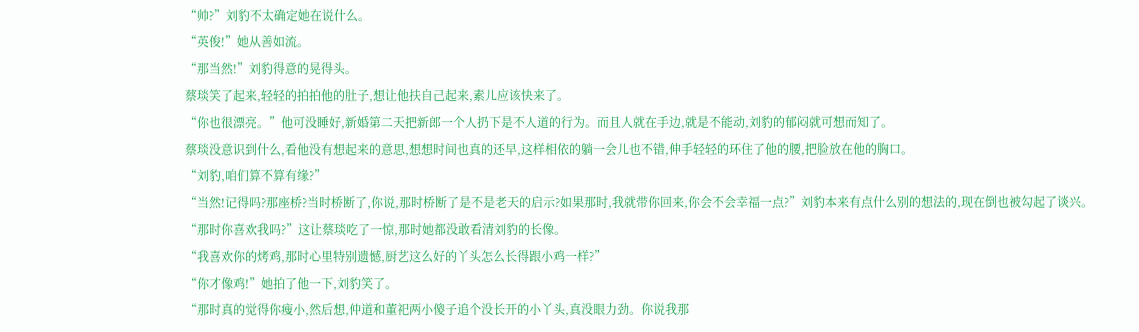“帅?”刘豹不太确定她在说什么。
“英俊!”她从善如流。
“那当然!”刘豹得意的晃得头。
蔡琰笑了起来,轻轻的拍拍他的肚子,想让他扶自己起来,素儿应该快来了。
“你也很漂亮。”他可没睡好,新婚第二天把新郎一个人扔下是不人道的行为。而且人就在手边,就是不能动,刘豹的郁闷就可想而知了。
蔡琰没意识到什么,看他没有想起来的意思,想想时间也真的还早,这样相依的躺一会儿也不错,伸手轻轻的环住了他的腰,把脸放在他的胸口。
“刘豹,咱们算不算有缘?”
“当然!记得吗?那座桥?当时桥断了,你说,那时桥断了是不是老天的启示?如果那时,我就带你回来,你会不会幸福一点?”刘豹本来有点什么别的想法的,现在倒也被勾起了谈兴。
“那时你喜欢我吗?”这让蔡琰吃了一惊,那时她都没敢看清刘豹的长像。
“我喜欢你的烤鸡,那时心里特别遗憾,厨艺这么好的丫头怎么长得跟小鸡一样?”
“你才像鸡!”她拍了他一下,刘豹笑了。
“那时真的觉得你瘦小,然后想,仲道和董祀两小傻子追个没长开的小丫头,真没眼力劲。你说我那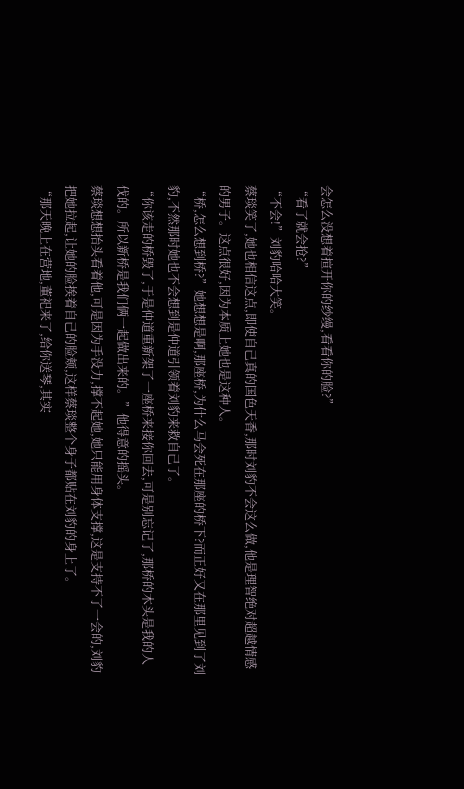会怎么没想着揎开你的纱缦,看看你的脸?”
“看了就会抢?”
“不会!”刘豹哈哈大笑。
蔡琰笑了,她也相信这点,即使自己真的国色天香,那时刘豹不会这么做,他是理智绝对超越情感的男子。这点很好,因为本质上她也是这种人。
“桥,怎么想到桥?”她想想是啊,那座桥,为什么马会死在那座的桥下?而正好又在那里见到了刘豹,不然那时她也不会想到是仲道引领着刘豹来救自己了。
“你该走的桥毁了,于是仲道重新架了一座桥来接你回去,可是别忘记了,那桥的木头是我的人伐的。所以新桥是我们俩一起做出来的。”他得意的摇头。
蔡琰想想抬头看着他,可是因为手没力,撑不起她,她只能用身体支撑,这是支持不了一会的,刘豹把她拉起,让她的脸挨着自己的脸颊,这样蔡琰整个身子都贴在刘豹的身上了。
“那天晚上在营地,董祀来了,给你送琴,其实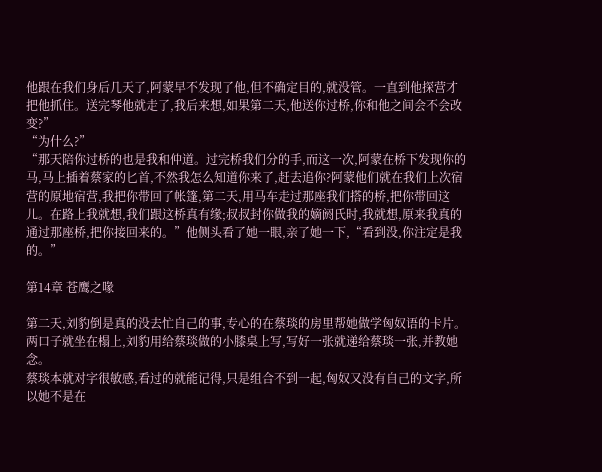他跟在我们身后几天了,阿蒙早不发现了他,但不确定目的,就没管。一直到他探营才把他抓住。送完琴他就走了,我后来想,如果第二天,他送你过桥,你和他之间会不会改变?”
“为什么?”
“那天陪你过桥的也是我和仲道。过完桥我们分的手,而这一次,阿蒙在桥下发现你的马,马上插着蔡家的匕首,不然我怎么知道你来了,赶去追你?阿蒙他们就在我们上次宿营的原地宿营,我把你带回了帐篷,第二天,用马车走过那座我们搭的桥,把你带回这儿。在路上我就想,我们跟这桥真有缘;叔叔封你做我的嫡阏氏时,我就想,原来我真的通过那座桥,把你接回来的。”他侧头看了她一眼,亲了她一下,“看到没,你注定是我的。”

第14章 苍鹰之喙

第二天,刘豹倒是真的没去忙自己的事,专心的在蔡琰的房里帮她做学匈奴语的卡片。
两口子就坐在榻上,刘豹用给蔡琰做的小膝桌上写,写好一张就递给蔡琰一张,并教她念。
蔡琰本就对字很敏感,看过的就能记得,只是组合不到一起,匈奴又没有自己的文字,所以她不是在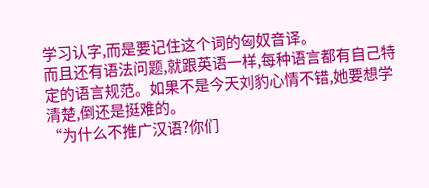学习认字,而是要记住这个词的匈奴音译。
而且还有语法问题,就跟英语一样,每种语言都有自己特定的语言规范。如果不是今天刘豹心情不错,她要想学清楚,倒还是挺难的。
“为什么不推广汉语?你们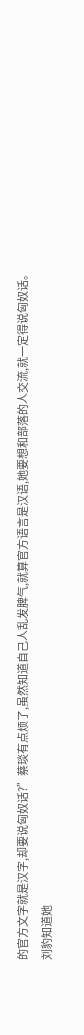的官方文字就是汉字,却要说匈奴话?”蔡琰有点烦了,虽然知道自己人乱发脾气,就算官方语言是汉语,她要想和部落的人交流,就一定得说匈奴话。
刘豹知道她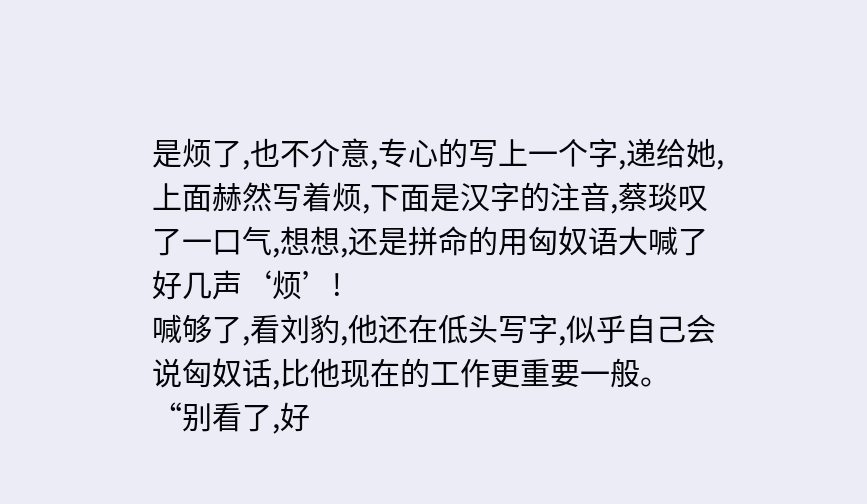是烦了,也不介意,专心的写上一个字,递给她,上面赫然写着烦,下面是汉字的注音,蔡琰叹了一口气,想想,还是拼命的用匈奴语大喊了好几声‘烦’!
喊够了,看刘豹,他还在低头写字,似乎自己会说匈奴话,比他现在的工作更重要一般。
“别看了,好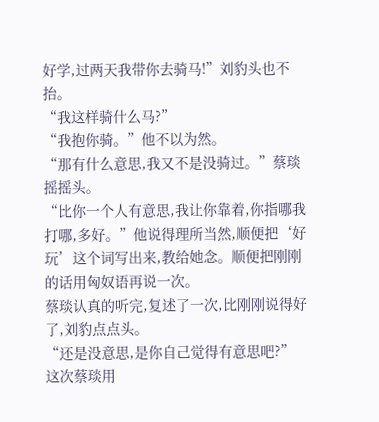好学,过两天我带你去骑马!”刘豹头也不抬。
“我这样骑什么马?”
“我抱你骑。”他不以为然。
“那有什么意思,我又不是没骑过。”蔡琰摇摇头。
“比你一个人有意思,我让你靠着,你指哪我打哪,多好。”他说得理所当然,顺便把‘好玩’这个词写出来,教给她念。顺便把刚刚的话用匈奴语再说一次。
蔡琰认真的听完,复述了一次,比刚刚说得好了,刘豹点点头。
“还是没意思,是你自己觉得有意思吧?”这次蔡琰用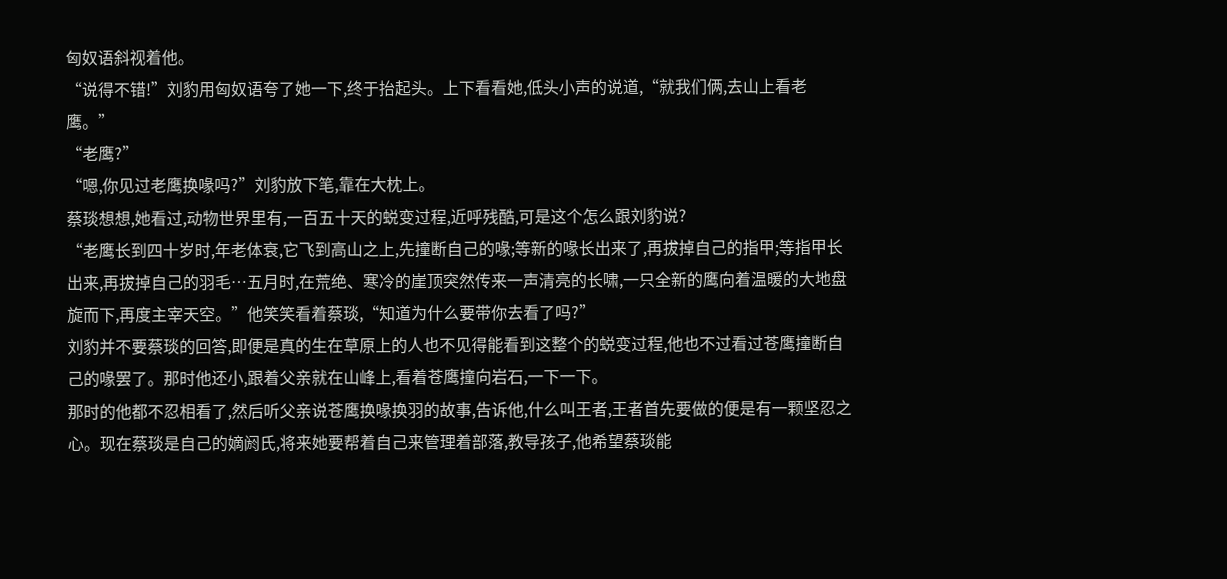匈奴语斜视着他。
“说得不错!”刘豹用匈奴语夸了她一下,终于抬起头。上下看看她,低头小声的说道,“就我们俩,去山上看老鹰。”
“老鹰?”
“嗯,你见过老鹰换喙吗?”刘豹放下笔,靠在大枕上。
蔡琰想想,她看过,动物世界里有,一百五十天的蜕变过程,近呼残酷,可是这个怎么跟刘豹说?
“老鹰长到四十岁时,年老体衰,它飞到高山之上,先撞断自己的喙;等新的喙长出来了,再拔掉自己的指甲;等指甲长出来,再拔掉自己的羽毛…五月时,在荒绝、寒冷的崖顶突然传来一声清亮的长啸,一只全新的鹰向着温暖的大地盘旋而下,再度主宰天空。”他笑笑看着蔡琰,“知道为什么要带你去看了吗?”
刘豹并不要蔡琰的回答,即便是真的生在草原上的人也不见得能看到这整个的蜕变过程,他也不过看过苍鹰撞断自己的喙罢了。那时他还小,跟着父亲就在山峰上,看着苍鹰撞向岩石,一下一下。
那时的他都不忍相看了,然后听父亲说苍鹰换喙换羽的故事,告诉他,什么叫王者,王者首先要做的便是有一颗坚忍之心。现在蔡琰是自己的嫡阏氏,将来她要帮着自己来管理着部落,教导孩子,他希望蔡琰能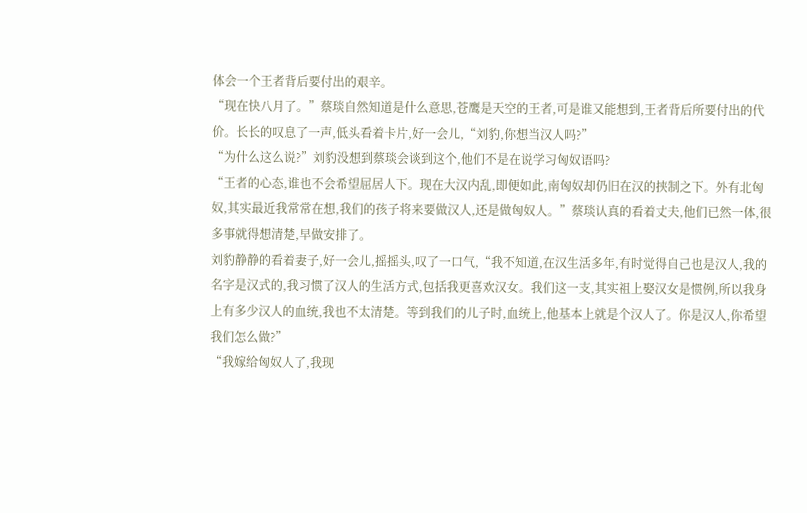体会一个王者背后要付出的艰辛。
“现在快八月了。”蔡琰自然知道是什么意思,苍鹰是天空的王者,可是谁又能想到,王者背后所要付出的代价。长长的叹息了一声,低头看着卡片,好一会儿,“刘豹,你想当汉人吗?”
“为什么这么说?”刘豹没想到蔡琰会谈到这个,他们不是在说学习匈奴语吗?
“王者的心态,谁也不会希望屈居人下。现在大汉内乱,即便如此,南匈奴却仍旧在汉的挟制之下。外有北匈奴,其实最近我常常在想,我们的孩子将来要做汉人,还是做匈奴人。”蔡琰认真的看着丈夫,他们已然一体,很多事就得想清楚,早做安排了。
刘豹静静的看着妻子,好一会儿,摇摇头,叹了一口气,“我不知道,在汉生活多年,有时觉得自己也是汉人,我的名字是汉式的,我习惯了汉人的生活方式,包括我更喜欢汉女。我们这一支,其实祖上娶汉女是惯例,所以我身上有多少汉人的血统,我也不太清楚。等到我们的儿子时,血统上,他基本上就是个汉人了。你是汉人,你希望我们怎么做?”
“我嫁给匈奴人了,我现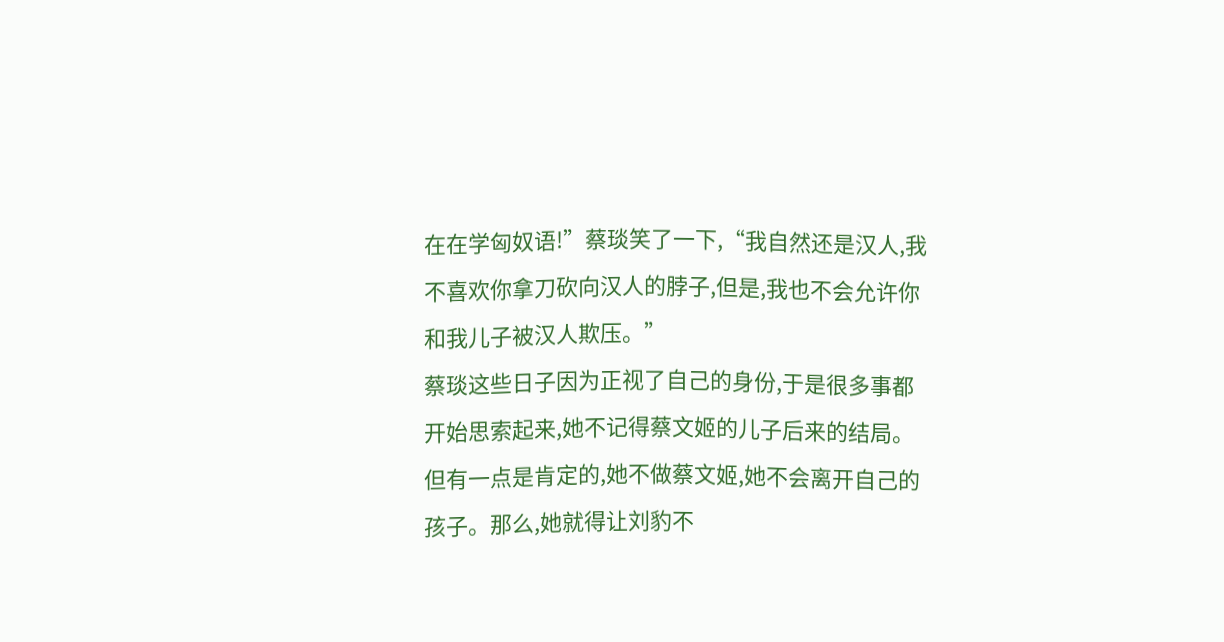在在学匈奴语!”蔡琰笑了一下,“我自然还是汉人,我不喜欢你拿刀砍向汉人的脖子,但是,我也不会允许你和我儿子被汉人欺压。”
蔡琰这些日子因为正视了自己的身份,于是很多事都开始思索起来,她不记得蔡文姬的儿子后来的结局。但有一点是肯定的,她不做蔡文姬,她不会离开自己的孩子。那么,她就得让刘豹不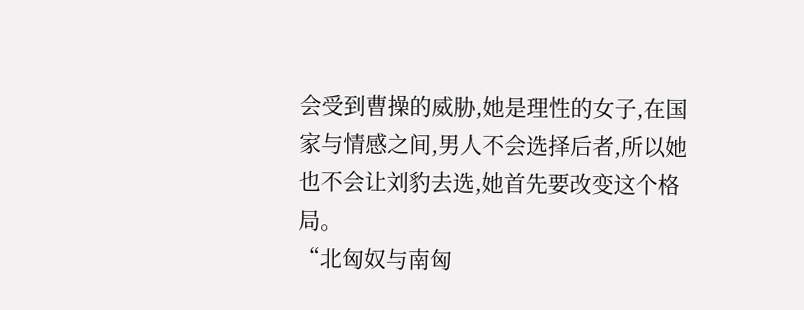会受到曹操的威胁,她是理性的女子,在国家与情感之间,男人不会选择后者,所以她也不会让刘豹去选,她首先要改变这个格局。
“北匈奴与南匈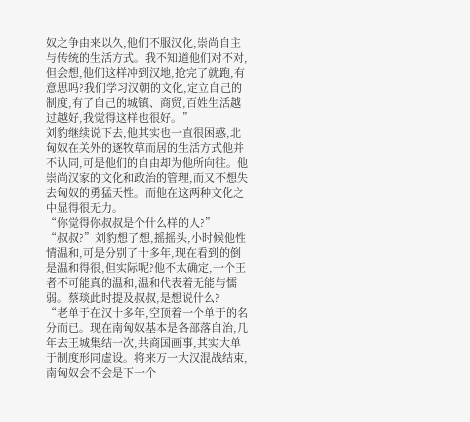奴之争由来以久,他们不服汉化,崇尚自主与传统的生活方式。我不知道他们对不对,但会想,他们这样冲到汉地,抢完了就跑,有意思吗?我们学习汉朝的文化,定立自己的制度,有了自己的城镇、商贸,百姓生活越过越好,我觉得这样也很好。”
刘豹继续说下去,他其实也一直很困惑,北匈奴在关外的逐牧草而居的生活方式他并不认同,可是他们的自由却为他所向往。他崇尚汉家的文化和政治的管理,而又不想失去匈奴的勇猛天性。而他在这两种文化之中显得很无力。
“你觉得你叔叔是个什么样的人?”
“叔叔?”刘豹想了想,摇摇头,小时候他性情温和,可是分别了十多年,现在看到的倒是温和得很,但实际呢?他不太确定,一个王者不可能真的温和,温和代表着无能与懦弱。蔡琰此时提及叔叔,是想说什么?
“老单于在汉十多年,空顶着一个单于的名分而已。现在南匈奴基本是各部落自治,几年去王城集结一次,共商国画事,其实大单于制度形同虚设。将来万一大汉混战结束,南匈奴会不会是下一个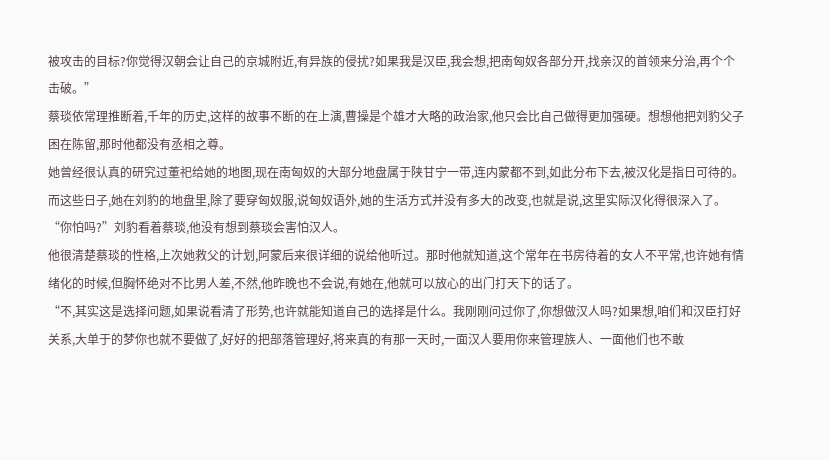被攻击的目标?你觉得汉朝会让自己的京城附近,有异族的侵扰?如果我是汉臣,我会想,把南匈奴各部分开,找亲汉的首领来分治,再个个击破。”
蔡琰依常理推断着,千年的历史,这样的故事不断的在上演,曹操是个雄才大略的政治家,他只会比自己做得更加强硬。想想他把刘豹父子困在陈留,那时他都没有丞相之尊。
她曾经很认真的研究过董祀给她的地图,现在南匈奴的大部分地盘属于陕甘宁一带,连内蒙都不到,如此分布下去,被汉化是指日可待的。而这些日子,她在刘豹的地盘里,除了要穿匈奴服,说匈奴语外,她的生活方式并没有多大的改变,也就是说,这里实际汉化得很深入了。
“你怕吗?”刘豹看着蔡琰,他没有想到蔡琰会害怕汉人。
他很清楚蔡琰的性格,上次她救父的计划,阿蒙后来很详细的说给他听过。那时他就知道,这个常年在书房待着的女人不平常,也许她有情绪化的时候,但胸怀绝对不比男人差,不然,他昨晚也不会说,有她在,他就可以放心的出门打天下的话了。
“不,其实这是选择问题,如果说看清了形势,也许就能知道自己的选择是什么。我刚刚问过你了,你想做汉人吗?如果想,咱们和汉臣打好关系,大单于的梦你也就不要做了,好好的把部落管理好,将来真的有那一天时,一面汉人要用你来管理族人、一面他们也不敢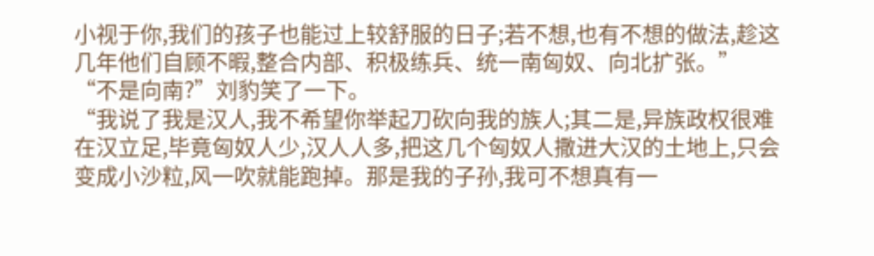小视于你,我们的孩子也能过上较舒服的日子;若不想,也有不想的做法,趁这几年他们自顾不暇,整合内部、积极练兵、统一南匈奴、向北扩张。”
“不是向南?”刘豹笑了一下。
“我说了我是汉人,我不希望你举起刀砍向我的族人;其二是,异族政权很难在汉立足,毕竟匈奴人少,汉人人多,把这几个匈奴人撒进大汉的土地上,只会变成小沙粒,风一吹就能跑掉。那是我的子孙,我可不想真有一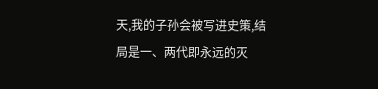天,我的子孙会被写进史策,结局是一、两代即永远的灭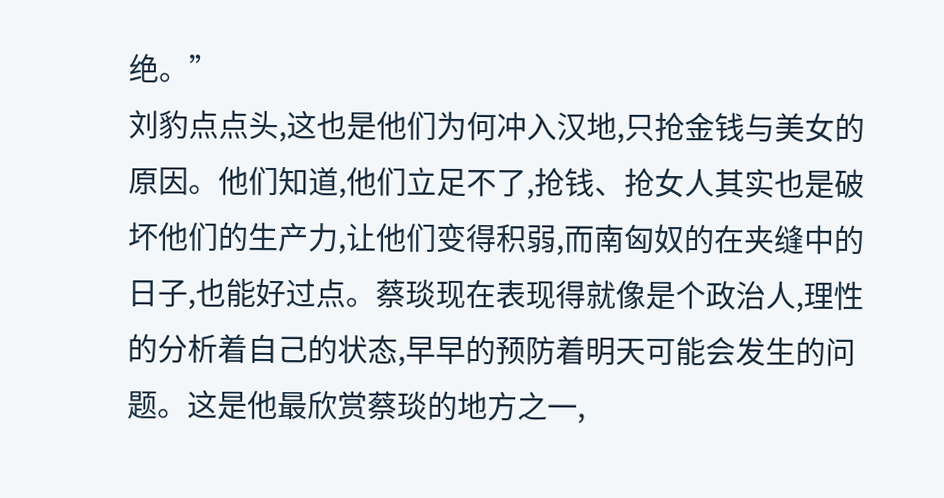绝。”
刘豹点点头,这也是他们为何冲入汉地,只抢金钱与美女的原因。他们知道,他们立足不了,抢钱、抢女人其实也是破坏他们的生产力,让他们变得积弱,而南匈奴的在夹缝中的日子,也能好过点。蔡琰现在表现得就像是个政治人,理性的分析着自己的状态,早早的预防着明天可能会发生的问题。这是他最欣赏蔡琰的地方之一,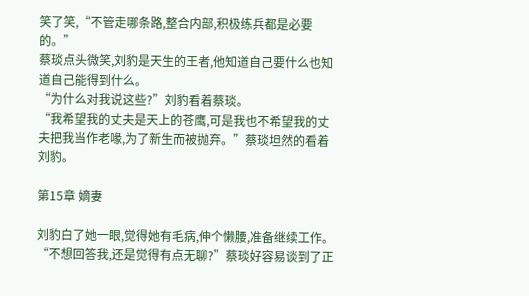笑了笑,“不管走哪条路,整合内部,积极练兵都是必要的。”
蔡琰点头微笑,刘豹是天生的王者,他知道自己要什么也知道自己能得到什么。
“为什么对我说这些?”刘豹看着蔡琰。
“我希望我的丈夫是天上的苍鹰,可是我也不希望我的丈夫把我当作老喙,为了新生而被抛弃。”蔡琰坦然的看着刘豹。

第15章 嫡妻

刘豹白了她一眼,觉得她有毛病,伸个懒腰,准备继续工作。
“不想回答我,还是觉得有点无聊?”蔡琰好容易谈到了正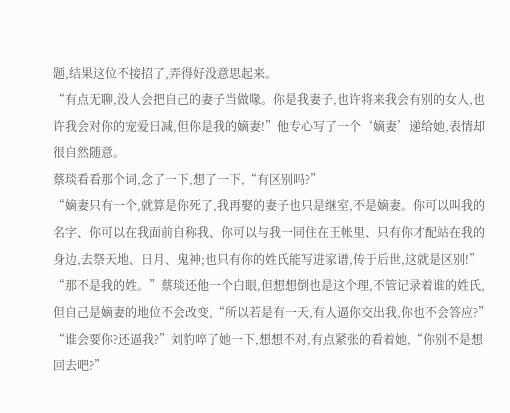题,结果这位不接招了,弄得好没意思起来。
“有点无聊,没人会把自己的妻子当做喙。你是我妻子,也许将来我会有别的女人,也许我会对你的宠爱日减,但你是我的嫡妻!”他专心写了一个‘嫡妻’递给她,表情却很自然随意。
蔡琰看看那个词,念了一下,想了一下,“有区别吗?”
“嫡妻只有一个,就算是你死了,我再娶的妻子也只是继室,不是嫡妻。你可以叫我的名字、你可以在我面前自称我、你可以与我一同住在王帐里、只有你才配站在我的身边,去祭天地、日月、鬼神;也只有你的姓氏能写进家谱,传于后世,这就是区别!”
“那不是我的姓。”蔡琰还他一个白眼,但想想倒也是这个理,不管记录着谁的姓氏,但自己是嫡妻的地位不会改变,“所以若是有一天,有人逼你交出我,你也不会答应?”
“谁会要你?还逼我?”刘豹啐了她一下,想想不对,有点紧张的看着她,“你别不是想回去吧?”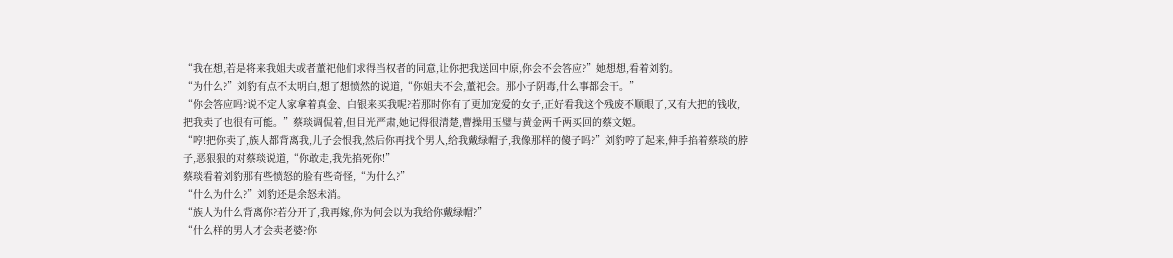“我在想,若是将来我姐夫或者董祀他们求得当权者的同意,让你把我送回中原,你会不会答应?”她想想,看着刘豹。
“为什么?”刘豹有点不太明白,想了想愤然的说道,“你姐夫不会,董祀会。那小子阴毒,什么事都会干。”
“你会答应吗?说不定人家拿着真金、白银来买我呢?若那时你有了更加宠爱的女子,正好看我这个残废不顺眼了,又有大把的钱收,把我卖了也很有可能。”蔡琰调侃着,但目光严肃,她记得很清楚,曹操用玉璧与黄金两千两买回的蔡文姬。
“哼!把你卖了,族人都背离我,儿子会恨我,然后你再找个男人,给我戴绿帽子,我像那样的傻子吗?”刘豹哼了起来,伸手掐着蔡琰的脖子,恶狠狠的对蔡琰说道,“你敢走,我先掐死你!”
蔡琰看着刘豹那有些愤怒的脸有些奇怪,“为什么?”
“什么为什么?”刘豹还是余怒未消。
“族人为什么背离你?若分开了,我再嫁,你为何会以为我给你戴绿帽?”
“什么样的男人才会卖老婆?你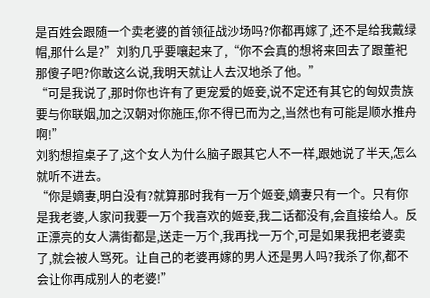是百姓会跟随一个卖老婆的首领征战沙场吗?你都再嫁了,还不是给我戴绿帽,那什么是?”刘豹几乎要嚷起来了,“你不会真的想将来回去了跟董祀那傻子吧?你敢这么说,我明天就让人去汉地杀了他。”
“可是我说了,那时你也许有了更宠爱的姬妾,说不定还有其它的匈奴贵族要与你联姻,加之汉朝对你施压,你不得已而为之,当然也有可能是顺水推舟啊!”
刘豹想揎桌子了,这个女人为什么脑子跟其它人不一样,跟她说了半天,怎么就听不进去。
“你是嫡妻,明白没有?就算那时我有一万个姬妾,嫡妻只有一个。只有你是我老婆,人家问我要一万个我喜欢的姬妾,我二话都没有,会直接给人。反正漂亮的女人满街都是,送走一万个,我再找一万个,可是如果我把老婆卖了,就会被人骂死。让自己的老婆再嫁的男人还是男人吗?我杀了你,都不会让你再成别人的老婆!”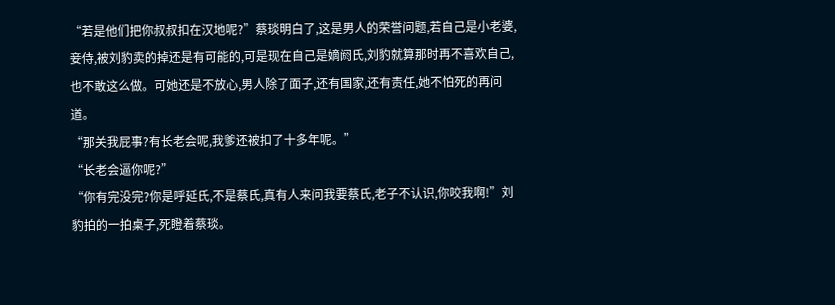“若是他们把你叔叔扣在汉地呢?”蔡琰明白了,这是男人的荣誉问题,若自己是小老婆,妾侍,被刘豹卖的掉还是有可能的,可是现在自己是嫡阏氏,刘豹就算那时再不喜欢自己,也不敢这么做。可她还是不放心,男人除了面子,还有国家,还有责任,她不怕死的再问道。
“那关我屁事?有长老会呢,我爹还被扣了十多年呢。”
“长老会逼你呢?”
“你有完没完?你是呼延氏,不是蔡氏,真有人来问我要蔡氏,老子不认识,你咬我啊!”刘豹拍的一拍桌子,死瞪着蔡琰。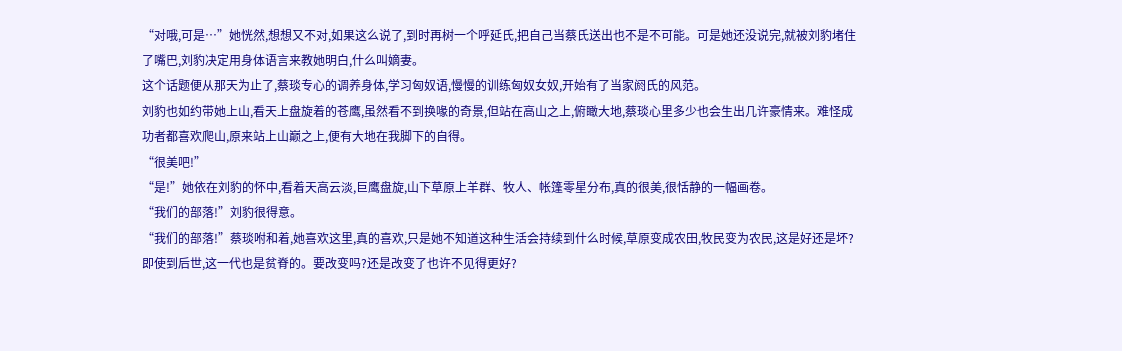“对哦,可是…”她恍然,想想又不对,如果这么说了,到时再树一个呼延氏,把自己当蔡氏送出也不是不可能。可是她还没说完,就被刘豹堵住了嘴巴,刘豹决定用身体语言来教她明白,什么叫嫡妻。
这个话题便从那天为止了,蔡琰专心的调养身体,学习匈奴语,慢慢的训练匈奴女奴,开始有了当家阏氏的风范。
刘豹也如约带她上山,看天上盘旋着的苍鹰,虽然看不到换喙的奇景,但站在高山之上,俯瞰大地,蔡琰心里多少也会生出几许豪情来。难怪成功者都喜欢爬山,原来站上山巅之上,便有大地在我脚下的自得。
“很美吧!”
“是!”她依在刘豹的怀中,看着天高云淡,巨鹰盘旋,山下草原上羊群、牧人、帐篷零星分布,真的很美,很恬静的一幅画卷。
“我们的部落!”刘豹很得意。
“我们的部落!”蔡琰咐和着,她喜欢这里,真的喜欢,只是她不知道这种生活会持续到什么时候,草原变成农田,牧民变为农民,这是好还是坏?即使到后世,这一代也是贫脊的。要改变吗?还是改变了也许不见得更好?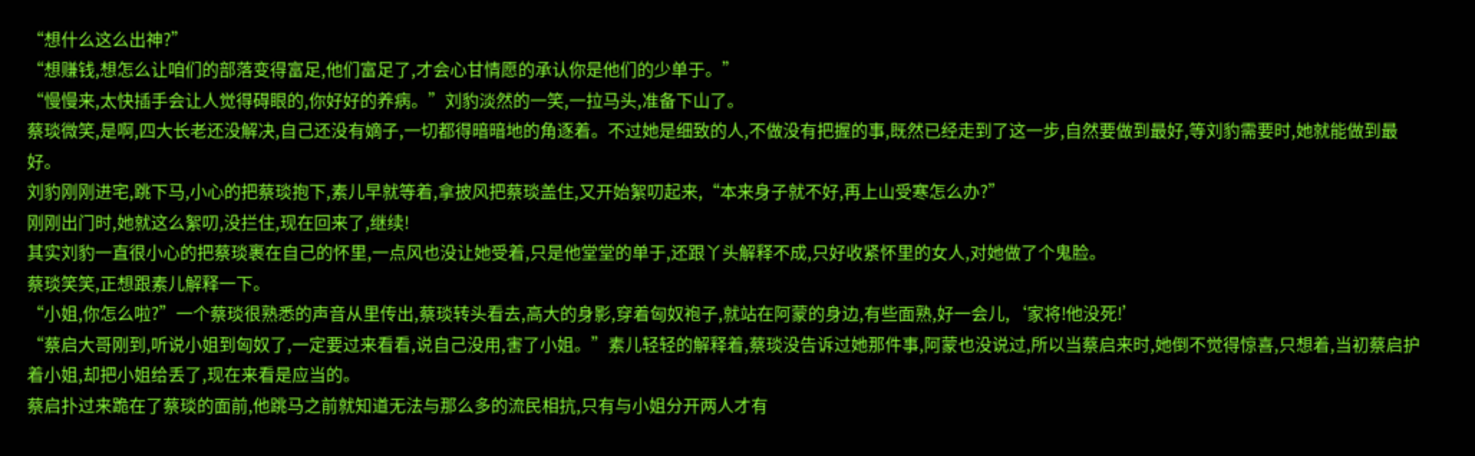“想什么这么出神?”
“想赚钱,想怎么让咱们的部落变得富足,他们富足了,才会心甘情愿的承认你是他们的少单于。”
“慢慢来,太快插手会让人觉得碍眼的,你好好的养病。”刘豹淡然的一笑,一拉马头,准备下山了。
蔡琰微笑,是啊,四大长老还没解决,自己还没有嫡子,一切都得暗暗地的角逐着。不过她是细致的人,不做没有把握的事,既然已经走到了这一步,自然要做到最好,等刘豹需要时,她就能做到最好。
刘豹刚刚进宅,跳下马,小心的把蔡琰抱下,素儿早就等着,拿披风把蔡琰盖住,又开始絮叨起来,“本来身子就不好,再上山受寒怎么办?”
刚刚出门时,她就这么絮叨,没拦住,现在回来了,继续!
其实刘豹一直很小心的把蔡琰裹在自己的怀里,一点风也没让她受着,只是他堂堂的单于,还跟丫头解释不成,只好收紧怀里的女人,对她做了个鬼脸。
蔡琰笑笑,正想跟素儿解释一下。
“小姐,你怎么啦?”一个蔡琰很熟悉的声音从里传出,蔡琰转头看去,高大的身影,穿着匈奴袍子,就站在阿蒙的身边,有些面熟,好一会儿,‘家将!他没死!’
“蔡启大哥刚到,听说小姐到匈奴了,一定要过来看看,说自己没用,害了小姐。”素儿轻轻的解释着,蔡琰没告诉过她那件事,阿蒙也没说过,所以当蔡启来时,她倒不觉得惊喜,只想着,当初蔡启护着小姐,却把小姐给丢了,现在来看是应当的。
蔡启扑过来跪在了蔡琰的面前,他跳马之前就知道无法与那么多的流民相抗,只有与小姐分开两人才有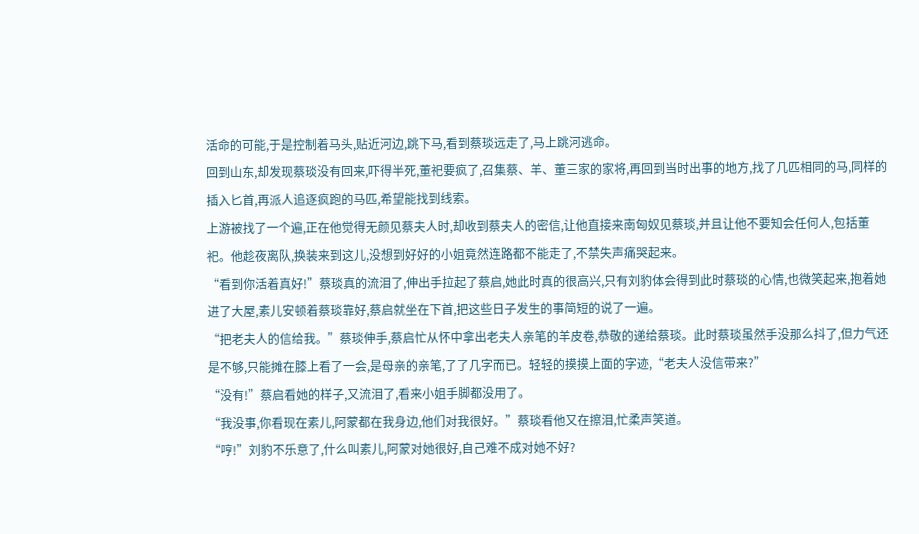活命的可能,于是控制着马头,贴近河边,跳下马,看到蔡琰远走了,马上跳河逃命。
回到山东,却发现蔡琰没有回来,吓得半死,董祀要疯了,召集蔡、羊、董三家的家将,再回到当时出事的地方,找了几匹相同的马,同样的插入匕首,再派人追逐疯跑的马匹,希望能找到线索。
上游被找了一个遍,正在他觉得无颜见蔡夫人时,却收到蔡夫人的密信,让他直接来南匈奴见蔡琰,并且让他不要知会任何人,包括董祀。他趁夜离队,换装来到这儿,没想到好好的小姐竟然连路都不能走了,不禁失声痛哭起来。
“看到你活着真好!”蔡琰真的流泪了,伸出手拉起了蔡启,她此时真的很高兴,只有刘豹体会得到此时蔡琰的心情,也微笑起来,抱着她进了大屋,素儿安顿着蔡琰靠好,蔡启就坐在下首,把这些日子发生的事简短的说了一遍。
“把老夫人的信给我。”蔡琰伸手,蔡启忙从怀中拿出老夫人亲笔的羊皮卷,恭敬的递给蔡琰。此时蔡琰虽然手没那么抖了,但力气还是不够,只能摊在膝上看了一会,是母亲的亲笔,了了几字而已。轻轻的摸摸上面的字迹,“老夫人没信带来?”
“没有!”蔡启看她的样子,又流泪了,看来小姐手脚都没用了。
“我没事,你看现在素儿,阿蒙都在我身边,他们对我很好。”蔡琰看他又在擦泪,忙柔声笑道。
“哼!”刘豹不乐意了,什么叫素儿,阿蒙对她很好,自己难不成对她不好?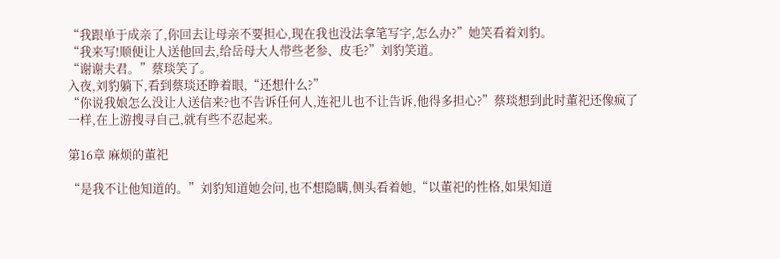“我跟单于成亲了,你回去让母亲不要担心,现在我也没法拿笔写字,怎么办?”她笑看着刘豹。
“我来写!顺便让人送他回去,给岳母大人带些老参、皮毛?”刘豹笑道。
“谢谢夫君。”蔡琰笑了。
入夜,刘豹躺下,看到蔡琰还睁着眼,“还想什么?”
“你说我娘怎么没让人送信来?也不告诉任何人,连祀儿也不让告诉,他得多担心?”蔡琰想到此时董祀还像疯了一样,在上游搜寻自己,就有些不忍起来。

第16章 麻烦的董祀

“是我不让他知道的。”刘豹知道她会问,也不想隐瞒,侧头看着她,“以董祀的性格,如果知道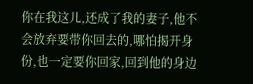你在我这儿,还成了我的妻子,他不会放弃要带你回去的,哪怕揭开身份,也一定要你回家,回到他的身边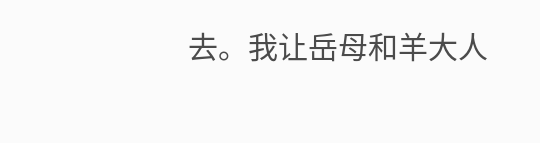去。我让岳母和羊大人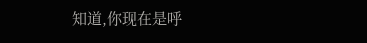知道,你现在是呼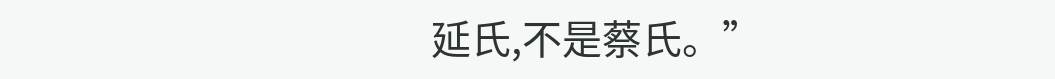延氏,不是蔡氏。”